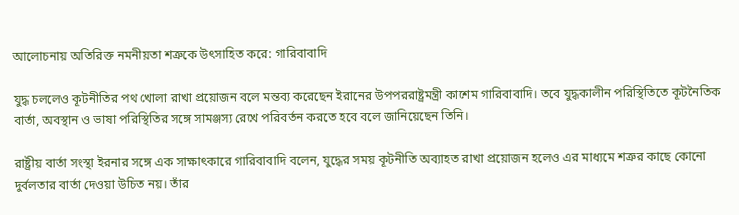আলোচনায় অতিরিক্ত নমনীয়তা শত্রুকে উৎসাহিত করে: গারিবাবাদি

যুদ্ধ চললেও কূটনীতির পথ খোলা রাখা প্রয়োজন বলে মন্তব্য করেছেন ইরানের উপপররাষ্ট্রমন্ত্রী কাশেম গারিবাবাদি। তবে যুদ্ধকালীন পরিস্থিতিতে কূটনৈতিক বার্তা, অবস্থান ও ভাষা পরিস্থিতির সঙ্গে সামঞ্জস্য রেখে পরিবর্তন করতে হবে বলে জানিয়েছেন তিনি।

রাষ্ট্রীয় বার্তা সংস্থা ইরনার সঙ্গে এক সাক্ষাৎকারে গারিবাবাদি বলেন, যুদ্ধের সময় কূটনীতি অব্যাহত রাখা প্রয়োজন হলেও এর মাধ্যমে শত্রুর কাছে কোনো দুর্বলতার বার্তা দেওয়া উচিত নয়। তাঁর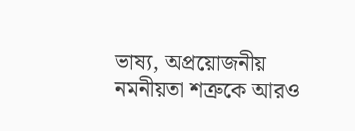ভাষ্য, অপ্রয়োজনীয় নমনীয়তা শত্রুকে আরও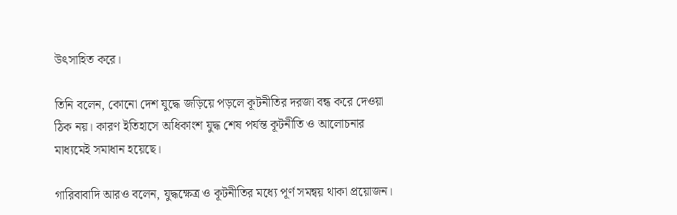উৎসাহিত করে।

তিনি বলেন, কোনো দেশ যুদ্ধে জড়িয়ে পড়লে কূটনীতির দরজা বন্ধ করে দেওয়া ঠিক নয়। কারণ ইতিহাসে অধিকাংশ যুদ্ধ শেষ পর্যন্ত কূটনীতি ও আলোচনার মাধ্যমেই সমাধান হয়েছে।

গারিবাবাদি আরও বলেন, যুদ্ধক্ষেত্র ও কূটনীতির মধ্যে পূর্ণ সমন্বয় থাকা প্রয়োজন।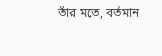তাঁর মতে, বর্তমান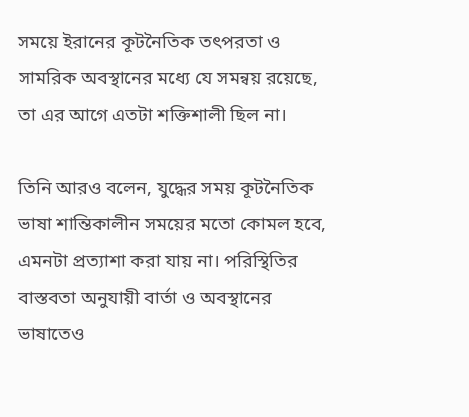সময়ে ইরানের কূটনৈতিক তৎপরতা ও সামরিক অবস্থানের মধ্যে যে সমন্বয় রয়েছে, তা এর আগে এতটা শক্তিশালী ছিল না।

তিনি আরও বলেন, যুদ্ধের সময় কূটনৈতিক ভাষা শান্তিকালীন সময়ের মতো কোমল হবে, এমনটা প্রত্যাশা করা যায় না। পরিস্থিতির বাস্তবতা অনুযায়ী বার্তা ও অবস্থানের ভাষাতেও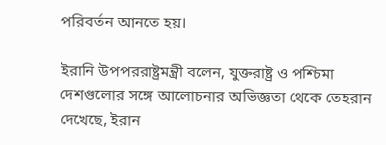পরিবর্তন আনতে হয়।

ইরানি উপপররাষ্ট্রমন্ত্রী বলেন, যুক্তরাষ্ট্র ও পশ্চিমা দেশগুলোর সঙ্গে আলোচনার অভিজ্ঞতা থেকে তেহরান দেখেছে, ইরান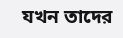যখন তাদের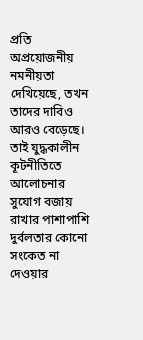প্রতি অপ্রয়োজনীয় নমনীয়তা দেখিয়েছে, তখন তাদের দাবিও আরও বেড়েছে। তাই যুদ্ধকালীন কূটনীতিতে আলোচনার সুযোগ বজায় রাখার পাশাপাশি দুর্বলতার কোনো সংকেত না দেওয়ার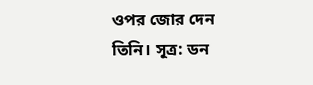ওপর জোর দেন তিনি। সূত্র: ডন